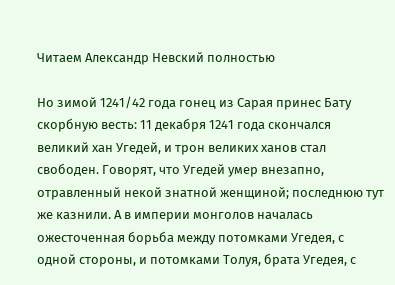Читаем Александр Невский полностью

Но зимой 1241/42 года гонец из Сарая принес Бату скорбную весть: 11 декабря 1241 года скончался великий хан Угедей, и трон великих ханов стал свободен. Говорят, что Угедей умер внезапно, отравленный некой знатной женщиной; последнюю тут же казнили. А в империи монголов началась ожесточенная борьба между потомками Угедея, с одной стороны, и потомками Толуя, брата Угедея, с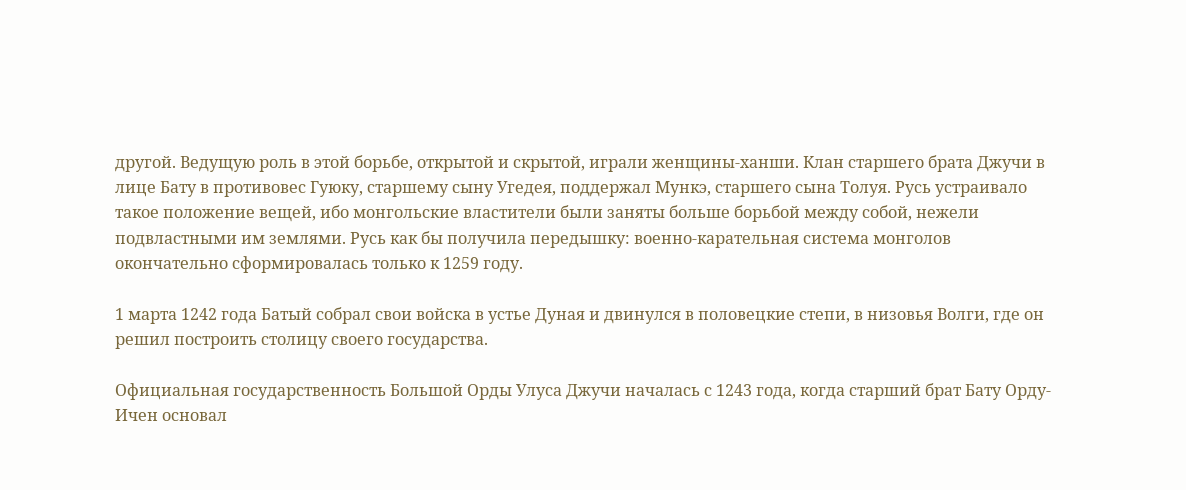другой. Ведущую роль в этой борьбе, открытой и скрытой, играли женщины-ханши. Клан старшего брата Джучи в лице Бату в противовес Гуюку, старшему сыну Угедея, поддержал Мункэ, старшего сына Толуя. Русь устраивало такое положение вещей, ибо монгольские властители были заняты больше борьбой между собой, нежели подвластными им землями. Русь как бы получила передышку: военно-карательная система монголов окончательно сформировалась только к 1259 году.

1 марта 1242 года Батый собрал свои войска в устье Дуная и двинулся в половецкие степи, в низовья Волги, где он решил построить столицу своего государства.

Официальная государственность Большой Орды Улуса Джучи началась с 1243 года, когда старший брат Бату Орду-Ичен основал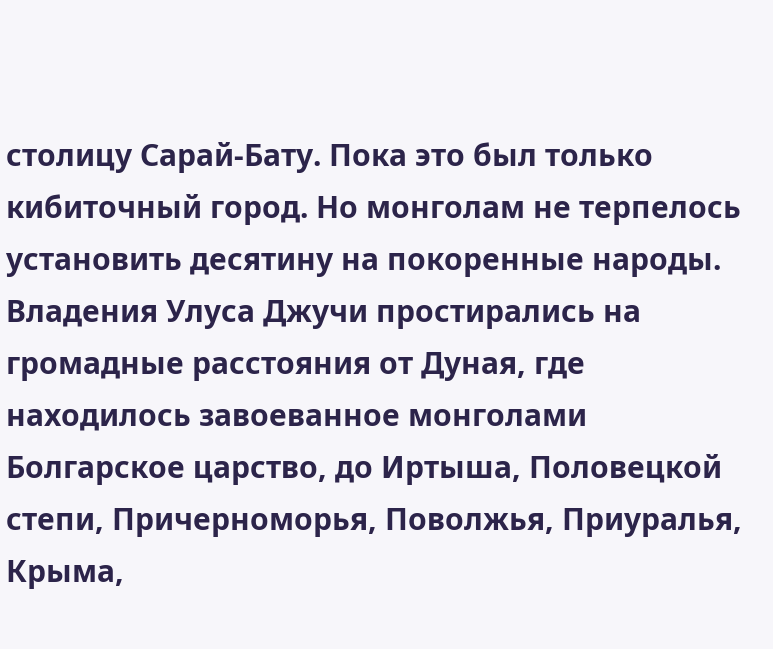столицу Сарай-Бату. Пока это был только кибиточный город. Но монголам не терпелось установить десятину на покоренные народы. Владения Улуса Джучи простирались на громадные расстояния от Дуная, где находилось завоеванное монголами Болгарское царство, до Иртыша, Половецкой степи, Причерноморья, Поволжья, Приуралья, Крыма,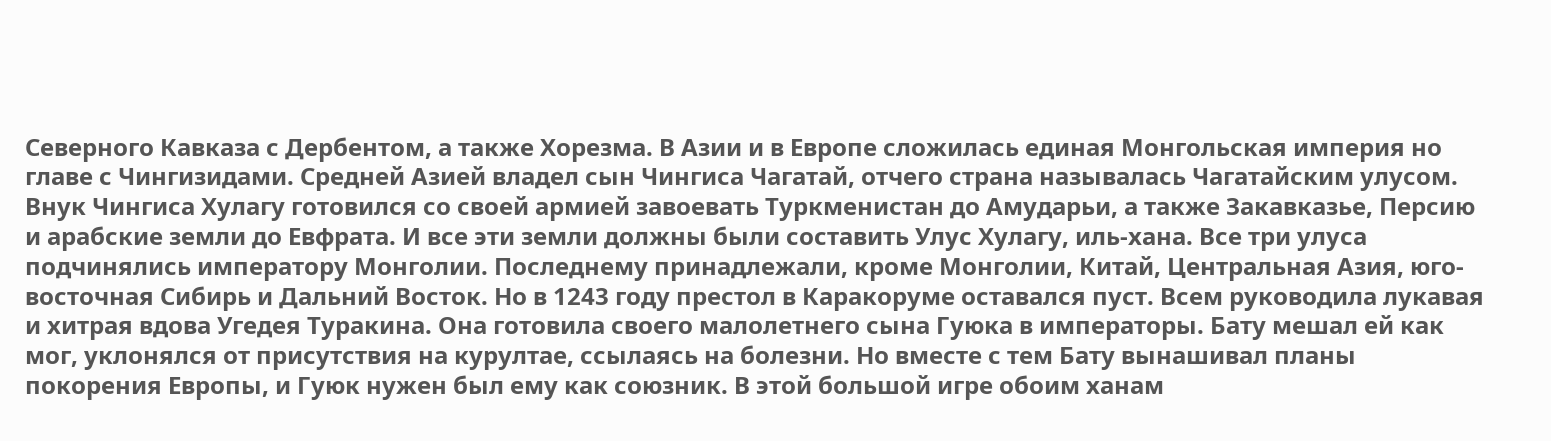Северного Кавказа с Дербентом, а также Хорезма. В Азии и в Европе сложилась единая Монгольская империя но главе с Чингизидами. Средней Азией владел сын Чингиса Чагатай, отчего страна называлась Чагатайским улусом. Внук Чингиса Хулагу готовился со своей армией завоевать Туркменистан до Амударьи, а также Закавказье, Персию и арабские земли до Евфрата. И все эти земли должны были составить Улус Хулагу, иль-хана. Все три улуса подчинялись императору Монголии. Последнему принадлежали, кроме Монголии, Китай, Центральная Азия, юго-восточная Сибирь и Дальний Восток. Но в 1243 году престол в Каракоруме оставался пуст. Всем руководила лукавая и хитрая вдова Угедея Туракина. Она готовила своего малолетнего сына Гуюка в императоры. Бату мешал ей как мог, уклонялся от присутствия на курултае, ссылаясь на болезни. Но вместе с тем Бату вынашивал планы покорения Европы, и Гуюк нужен был ему как союзник. В этой большой игре обоим ханам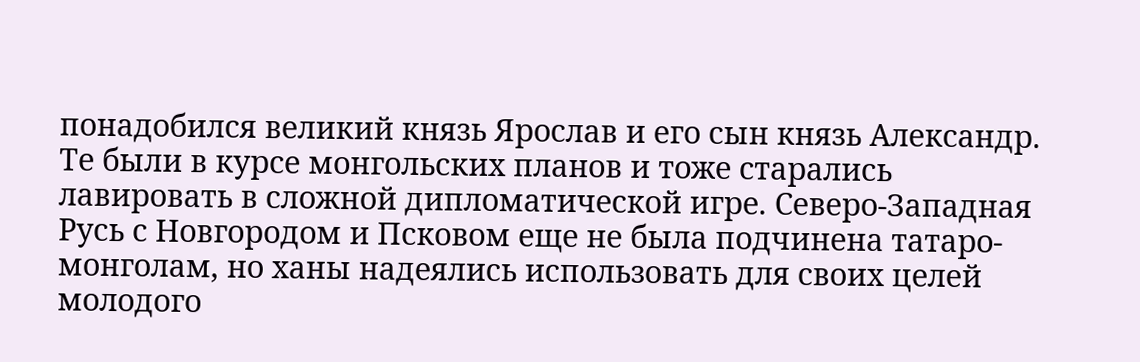понадобился великий князь Ярослав и его сын князь Александр. Те были в курсе монгольских планов и тоже старались лавировать в сложной дипломатической игре. Северо-Западная Русь с Новгородом и Псковом еще не была подчинена татаро-монголам, но ханы надеялись использовать для своих целей молодого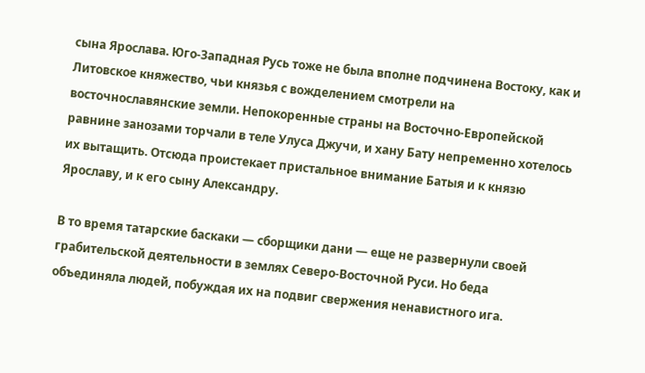сына Ярослава. Юго-Западная Русь тоже не была вполне подчинена Востоку, как и Литовское княжество, чьи князья с вожделением смотрели на восточнославянские земли. Непокоренные страны на Восточно-Европейской равнине занозами торчали в теле Улуса Джучи, и хану Бату непременно хотелось их вытащить. Отсюда проистекает пристальное внимание Батыя и к князю Ярославу, и к его сыну Александру.

В то время татарские баскаки — сборщики дани — еще не развернули своей грабительской деятельности в землях Северо-Восточной Руси. Но беда объединяла людей, побуждая их на подвиг свержения ненавистного ига.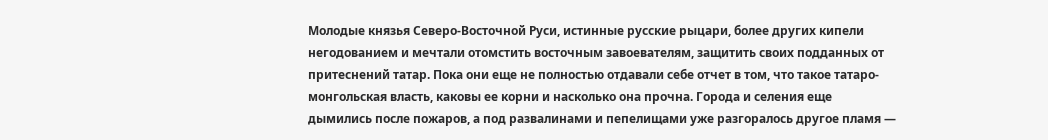Молодые князья Северо-Восточной Руси, истинные русские рыцари, более других кипели негодованием и мечтали отомстить восточным завоевателям, защитить своих подданных от притеснений татар. Пока они еще не полностью отдавали себе отчет в том, что такое татаро-монгольская власть, каковы ее корни и насколько она прочна. Города и селения еще дымились после пожаров, а под развалинами и пепелищами уже разгоралось другое пламя —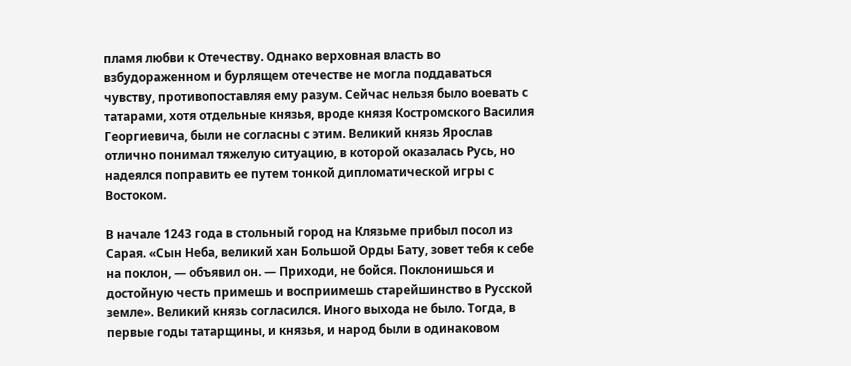пламя любви к Отечеству. Однако верховная власть во взбудораженном и бурлящем отечестве не могла поддаваться чувству, противопоставляя ему разум. Сейчас нельзя было воевать с татарами, хотя отдельные князья, вроде князя Костромского Василия Георгиевича, были не согласны с этим. Великий князь Ярослав отлично понимал тяжелую ситуацию, в которой оказалась Русь, но надеялся поправить ее путем тонкой дипломатической игры с Востоком.

В начале 1243 года в стольный город на Клязьме прибыл посол из Сарая. «Сын Неба, великий хан Большой Орды Бату, зовет тебя к себе на поклон, — объявил он. — Приходи, не бойся. Поклонишься и достойную честь примешь и восприимешь старейшинство в Русской земле». Великий князь согласился. Иного выхода не было. Тогда, в первые годы татарщины, и князья, и народ были в одинаковом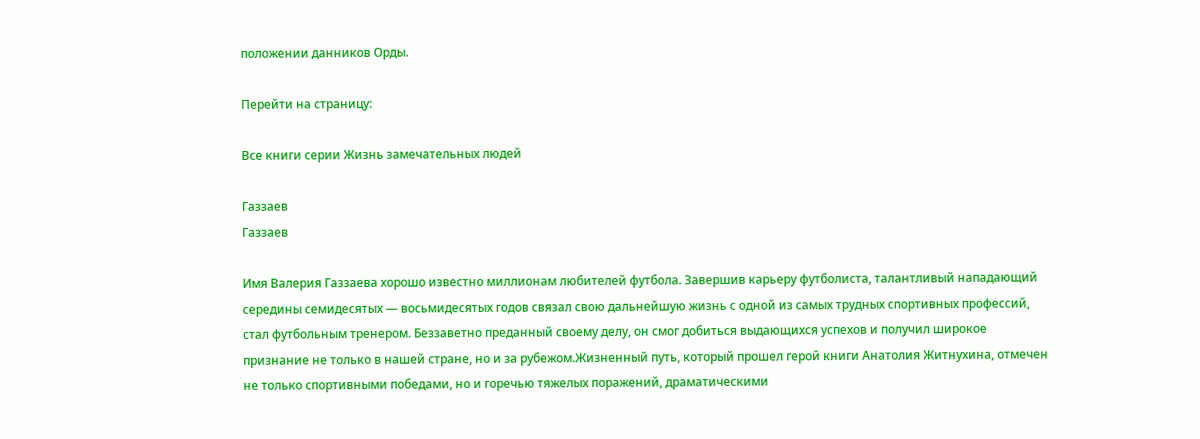положении данников Орды.

Перейти на страницу:

Все книги серии Жизнь замечательных людей

Газзаев
Газзаев

Имя Валерия Газзаева хорошо известно миллионам любителей футбола. Завершив карьеру футболиста, талантливый нападающий середины семидесятых — восьмидесятых годов связал свою дальнейшую жизнь с одной из самых трудных спортивных профессий, стал футбольным тренером. Беззаветно преданный своему делу, он смог добиться выдающихся успехов и получил широкое признание не только в нашей стране, но и за рубежом.Жизненный путь, который прошел герой книги Анатолия Житнухина, отмечен не только спортивными победами, но и горечью тяжелых поражений, драматическими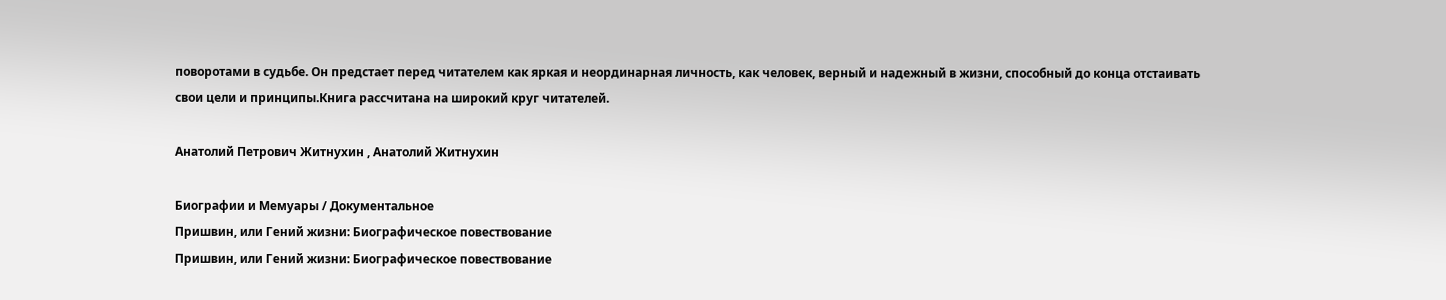поворотами в судьбе. Он предстает перед читателем как яркая и неординарная личность, как человек, верный и надежный в жизни, способный до конца отстаивать свои цели и принципы.Книга рассчитана на широкий круг читателей.

Анатолий Петрович Житнухин , Анатолий Житнухин

Биографии и Мемуары / Документальное
Пришвин, или Гений жизни: Биографическое повествование
Пришвин, или Гений жизни: Биографическое повествование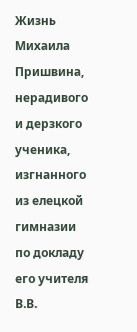Жизнь Михаила Пришвина, нерадивого и дерзкого ученика, изгнанного из елецкой гимназии по докладу его учителя В.В.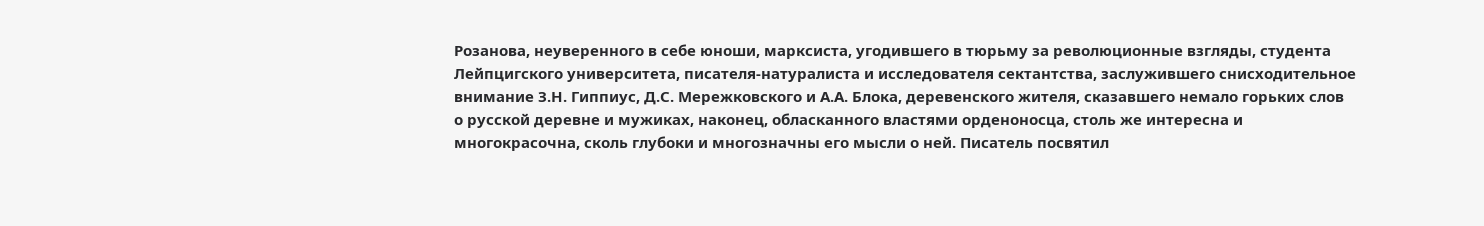Розанова, неуверенного в себе юноши, марксиста, угодившего в тюрьму за революционные взгляды, студента Лейпцигского университета, писателя-натуралиста и исследователя сектантства, заслужившего снисходительное внимание З.Н. Гиппиус, Д.С. Мережковского и А.А. Блока, деревенского жителя, сказавшего немало горьких слов о русской деревне и мужиках, наконец, обласканного властями орденоносца, столь же интересна и многокрасочна, сколь глубоки и многозначны его мысли о ней. Писатель посвятил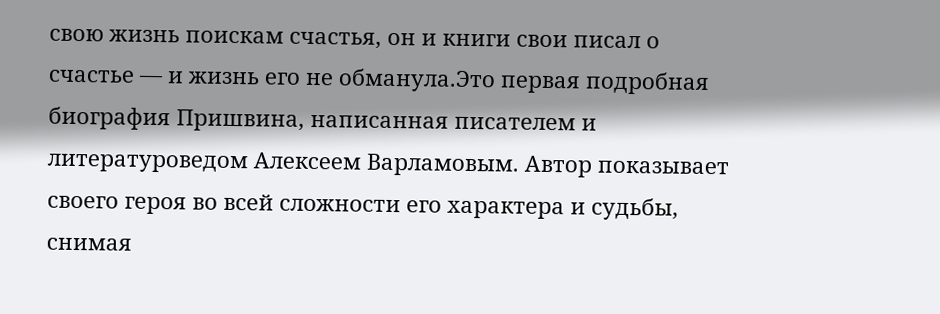свою жизнь поискам счастья, он и книги свои писал о счастье — и жизнь его не обманула.Это первая подробная биография Пришвина, написанная писателем и литературоведом Алексеем Варламовым. Автор показывает своего героя во всей сложности его характера и судьбы, снимая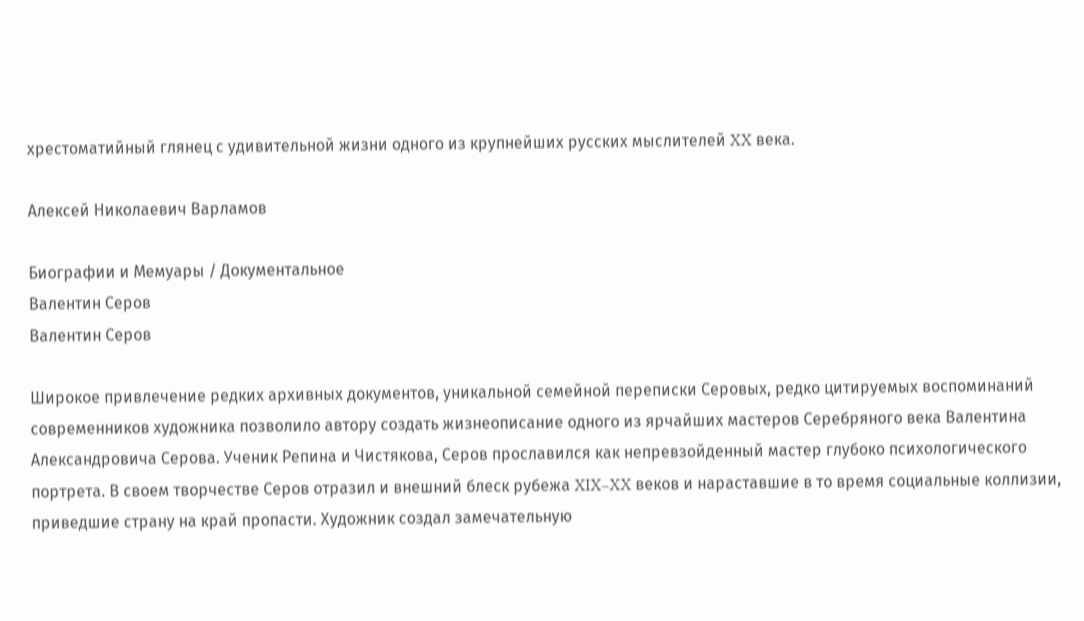хрестоматийный глянец с удивительной жизни одного из крупнейших русских мыслителей XX века.

Алексей Николаевич Варламов

Биографии и Мемуары / Документальное
Валентин Серов
Валентин Серов

Широкое привлечение редких архивных документов, уникальной семейной переписки Серовых, редко цитируемых воспоминаний современников художника позволило автору создать жизнеописание одного из ярчайших мастеров Серебряного века Валентина Александровича Серова. Ученик Репина и Чистякова, Серов прославился как непревзойденный мастер глубоко психологического портрета. В своем творчестве Серов отразил и внешний блеск рубежа XIX–XX веков и нараставшие в то время социальные коллизии, приведшие страну на край пропасти. Художник создал замечательную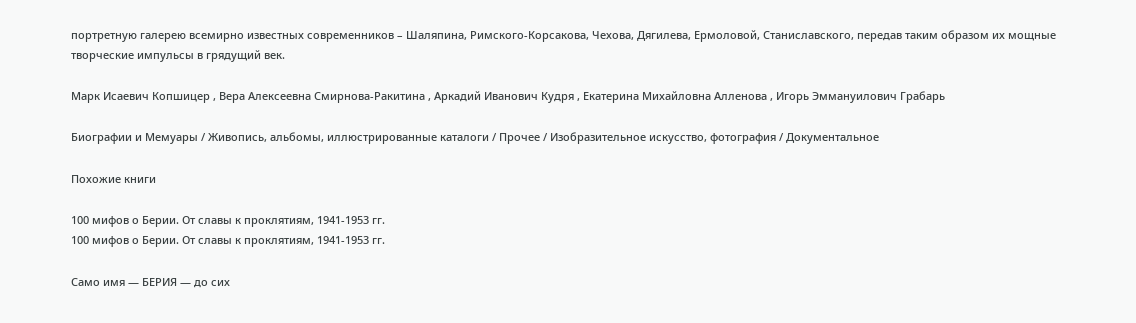портретную галерею всемирно известных современников – Шаляпина, Римского-Корсакова, Чехова, Дягилева, Ермоловой, Станиславского, передав таким образом их мощные творческие импульсы в грядущий век.

Марк Исаевич Копшицер , Вера Алексеевна Смирнова-Ракитина , Аркадий Иванович Кудря , Екатерина Михайловна Алленова , Игорь Эммануилович Грабарь

Биографии и Мемуары / Живопись, альбомы, иллюстрированные каталоги / Прочее / Изобразительное искусство, фотография / Документальное

Похожие книги

100 мифов о Берии. От славы к проклятиям, 1941-1953 гг.
100 мифов о Берии. От славы к проклятиям, 1941-1953 гг.

Само имя — БЕРИЯ — до сих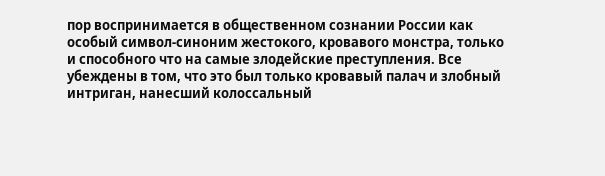пор воспринимается в общественном сознании России как особый символ-синоним жестокого, кровавого монстра, только и способного что на самые злодейские преступления. Все убеждены в том, что это был только кровавый палач и злобный интриган, нанесший колоссальный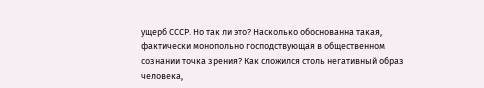ущерб СССР. Но так ли это? Насколько обоснованна такая, фактически монопольно господствующая в общественном сознании точка зрения? Как сложился столь негативный образ человека,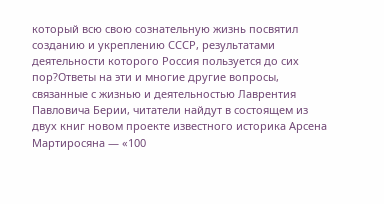который всю свою сознательную жизнь посвятил созданию и укреплению СССР, результатами деятельности которого Россия пользуется до сих пор?Ответы на эти и многие другие вопросы, связанные с жизнью и деятельностью Лаврентия Павловича Берии, читатели найдут в состоящем из двух книг новом проекте известного историка Арсена Мартиросяна — «100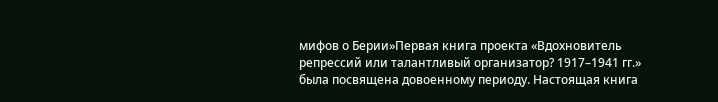мифов о Берии»Первая книга проекта «Вдохновитель репрессий или талантливый организатор? 1917–1941 гг.» была посвящена довоенному периоду. Настоящая книга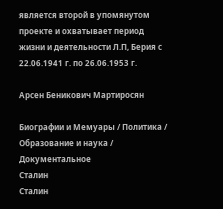является второй в упомянутом проекте и охватывает период жизни и деятельности Л.П, Берия с 22.06.1941 г. по 26.06.1953 г.

Арсен Беникович Мартиросян

Биографии и Мемуары / Политика / Образование и наука / Документальное
Сталин
Сталин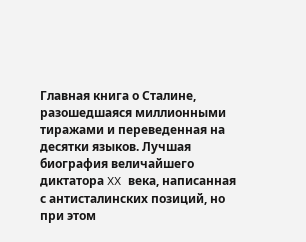Главная книга о Сталине, разошедшаяся миллионными тиражами и переведенная на десятки языков. Лучшая биография величайшего диктатора XX века, написанная с антисталинских позиций, но при этом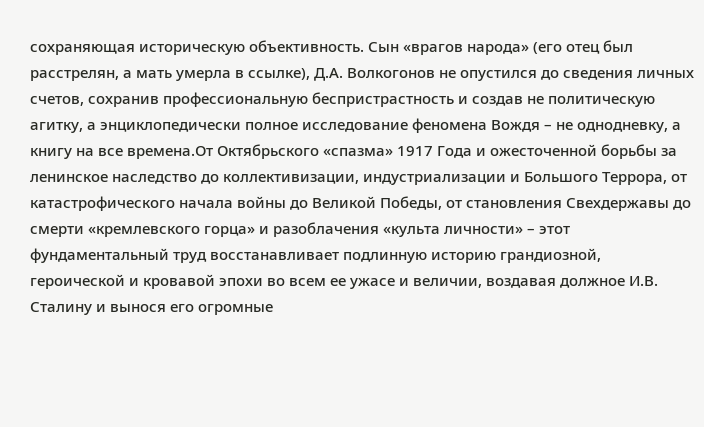сохраняющая историческую объективность. Сын «врагов народа» (его отец был расстрелян, а мать умерла в ссылке), Д.А. Волкогонов не опустился до сведения личных счетов, сохранив профессиональную беспристрастность и создав не политическую агитку, а энциклопедически полное исследование феномена Вождя – не однодневку, а книгу на все времена.От Октябрьского «спазма» 1917 Года и ожесточенной борьбы за ленинское наследство до коллективизации, индустриализации и Большого Террора, от катастрофического начала войны до Великой Победы, от становления Свехдержавы до смерти «кремлевского горца» и разоблачения «культа личности» – этот фундаментальный труд восстанавливает подлинную историю грандиозной, героической и кровавой эпохи во всем ее ужасе и величии, воздавая должное И.В. Сталину и вынося его огромные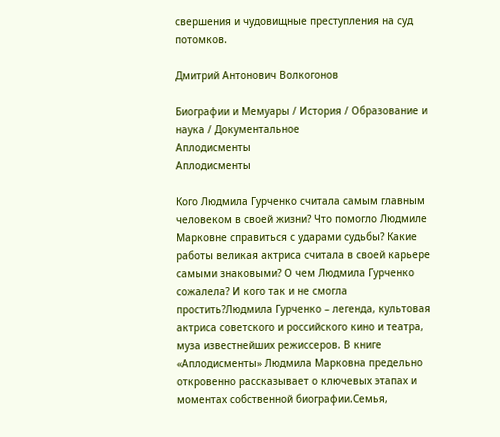свершения и чудовищные преступления на суд потомков.

Дмитрий Антонович Волкогонов

Биографии и Мемуары / История / Образование и наука / Документальное
Аплодисменты
Аплодисменты

Кого Людмила Гурченко считала самым главным человеком в своей жизни? Что помогло Людмиле Марковне справиться с ударами судьбы? Какие работы великая актриса считала в своей карьере самыми знаковыми? О чем Людмила Гурченко сожалела? И кого так и не смогла простить?Людмила Гурченко – легенда, культовая актриса советского и российского кино и театра, муза известнейших режиссеров. В книге «Аплодисменты» Людмила Марковна предельно откровенно рассказывает о ключевых этапах и моментах собственной биографии.Семья,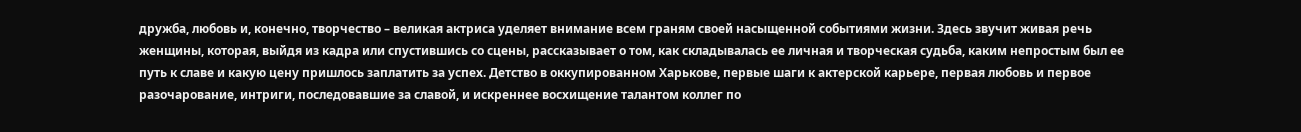дружба, любовь и, конечно, творчество – великая актриса уделяет внимание всем граням своей насыщенной событиями жизни. Здесь звучит живая речь женщины, которая, выйдя из кадра или спустившись со сцены, рассказывает о том, как складывалась ее личная и творческая судьба, каким непростым был ее путь к славе и какую цену пришлось заплатить за успех. Детство в оккупированном Харькове, первые шаги к актерской карьере, первая любовь и первое разочарование, интриги, последовавшие за славой, и искреннее восхищение талантом коллег по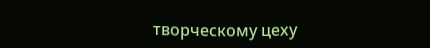творческому цеху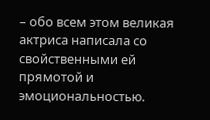– обо всем этом великая актриса написала со свойственными ей прямотой и эмоциональностью.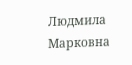Людмила Марковна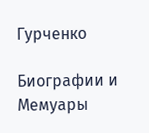Гурченко

Биографии и Мемуары